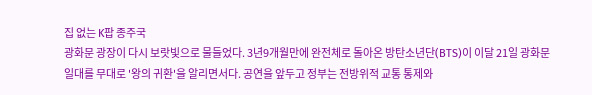집 없는 K팝 종주국
광화문 광장이 다시 보랏빛으로 물들었다. 3년9개월만에 완전체로 돌아온 방탄소년단(BTS)이 이달 21일 광화문 일대를 무대로 '왕의 귀환'을 알리면서다. 공연을 앞두고 정부는 전방위적 교통 통제와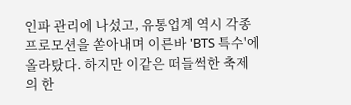인파 관리에 나섰고, 유통업계 역시 각종 프로모션을 쏟아내며 이른바 'BTS 특수'에 올라탔다. 하지만 이같은 떠들썩한 축제의 한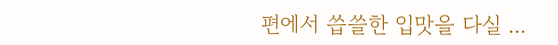편에서 씁쓸한 입맛을 다실 ...